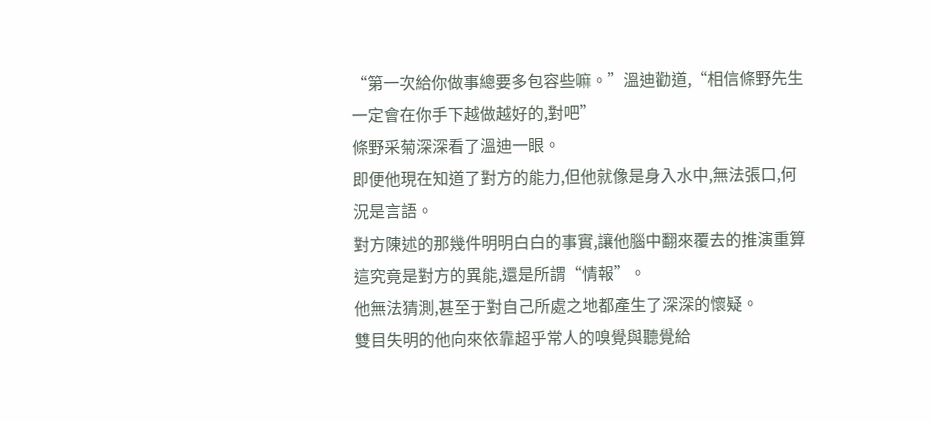“第一次給你做事總要多包容些嘛。”溫迪勸道,“相信條野先生一定會在你手下越做越好的,對吧”
條野采菊深深看了溫迪一眼。
即便他現在知道了對方的能力,但他就像是身入水中,無法張口,何況是言語。
對方陳述的那幾件明明白白的事實,讓他腦中翻來覆去的推演重算這究竟是對方的異能,還是所謂“情報”。
他無法猜測,甚至于對自己所處之地都產生了深深的懷疑。
雙目失明的他向來依靠超乎常人的嗅覺與聽覺給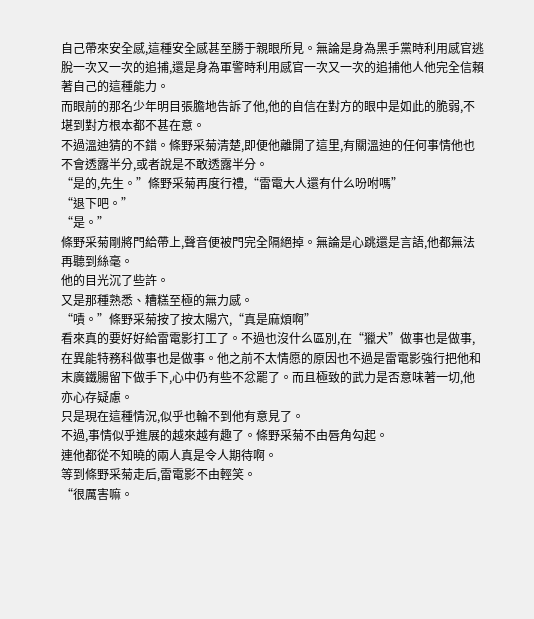自己帶來安全感,這種安全感甚至勝于親眼所見。無論是身為黑手黨時利用感官逃脫一次又一次的追捕,還是身為軍警時利用感官一次又一次的追捕他人他完全信賴著自己的這種能力。
而眼前的那名少年明目張膽地告訴了他,他的自信在對方的眼中是如此的脆弱,不堪到對方根本都不甚在意。
不過溫迪猜的不錯。條野采菊清楚,即便他離開了這里,有關溫迪的任何事情他也不會透露半分,或者說是不敢透露半分。
“是的,先生。”條野采菊再度行禮,“雷電大人還有什么吩咐嗎”
“退下吧。”
“是。”
條野采菊剛將門給帶上,聲音便被門完全隔絕掉。無論是心跳還是言語,他都無法再聽到絲毫。
他的目光沉了些許。
又是那種熟悉、糟糕至極的無力感。
“嘖。”條野采菊按了按太陽穴,“真是麻煩啊”
看來真的要好好給雷電影打工了。不過也沒什么區別,在“獵犬”做事也是做事,在異能特務科做事也是做事。他之前不太情愿的原因也不過是雷電影強行把他和末廣鐵腸留下做手下,心中仍有些不忿罷了。而且極致的武力是否意味著一切,他亦心存疑慮。
只是現在這種情況,似乎也輪不到他有意見了。
不過,事情似乎進展的越來越有趣了。條野采菊不由唇角勾起。
連他都從不知曉的兩人真是令人期待啊。
等到條野采菊走后,雷電影不由輕笑。
“很厲害嘛。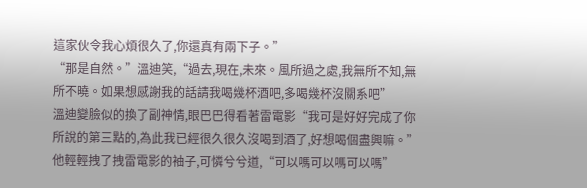這家伙令我心煩很久了,你還真有兩下子。”
“那是自然。”溫迪笑,“過去,現在,未來。風所過之處,我無所不知,無所不曉。如果想感謝我的話請我喝幾杯酒吧,多喝幾杯沒關系吧”
溫迪變臉似的換了副神情,眼巴巴得看著雷電影“我可是好好完成了你所說的第三點的,為此我已經很久很久沒喝到酒了,好想喝個盡興嘛。”他輕輕拽了拽雷電影的袖子,可憐兮兮道,“可以嗎可以嗎可以嗎”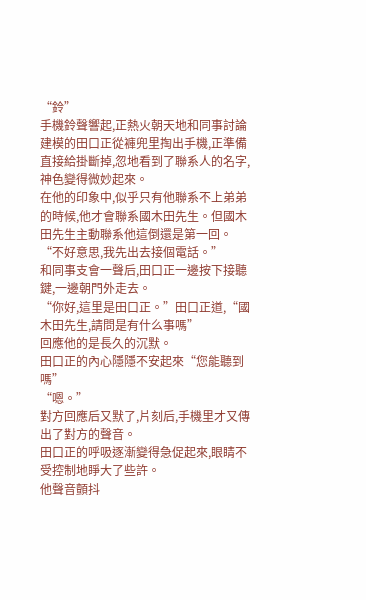“鈴”
手機鈴聲響起,正熱火朝天地和同事討論建模的田口正從褲兜里掏出手機,正準備直接給掛斷掉,忽地看到了聯系人的名字,神色變得微妙起來。
在他的印象中,似乎只有他聯系不上弟弟的時候,他才會聯系國木田先生。但國木田先生主動聯系他這倒還是第一回。
“不好意思,我先出去接個電話。”
和同事支會一聲后,田口正一邊按下接聽鍵,一邊朝門外走去。
“你好,這里是田口正。”田口正道,“國木田先生,請問是有什么事嗎”
回應他的是長久的沉默。
田口正的內心隱隱不安起來“您能聽到嗎”
“嗯。”
對方回應后又默了,片刻后,手機里才又傳出了對方的聲音。
田口正的呼吸逐漸變得急促起來,眼睛不受控制地睜大了些許。
他聲音顫抖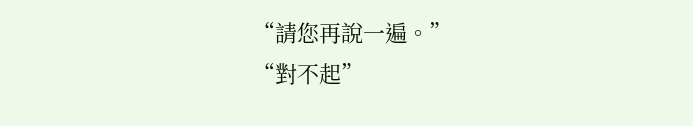“請您再說一遍。”
“對不起”